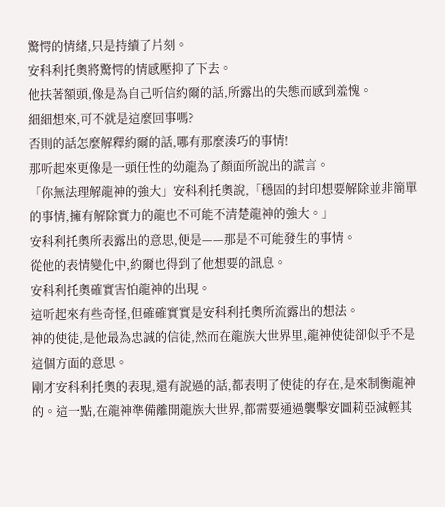驚愕的情緒,只是持續了片刻。
安科利托奧將驚愕的情感壓抑了下去。
他扶著額頭,像是為自己听信約爾的話,所露出的失態而感到羞愧。
細細想來,可不就是這麼回事嗎?
否則的話怎麼解釋約爾的話,哪有那麼湊巧的事情!
那听起來更像是一頭任性的幼龍為了顏面所說出的謊言。
「你無法理解龍神的強大」安科利托奧說,「穩固的封印想要解除並非簡單的事情,擁有解除實力的龍也不可能不清楚龍神的強大。」
安科利托奧所表露出的意思,便是——那是不可能發生的事情。
從他的表情變化中,約爾也得到了他想要的訊息。
安科利托奧確實害怕龍神的出現。
這听起來有些奇怪,但確確實實是安科利托奧所流露出的想法。
神的使徒,是他最為忠誠的信徒,然而在龍族大世界里,龍神使徒卻似乎不是這個方面的意思。
剛才安科利托奧的表現,還有說過的話,都表明了使徒的存在,是來制衡龍神的。這一點,在龍神準備離開龍族大世界,都需要通過襲擊安圖莉亞減輕其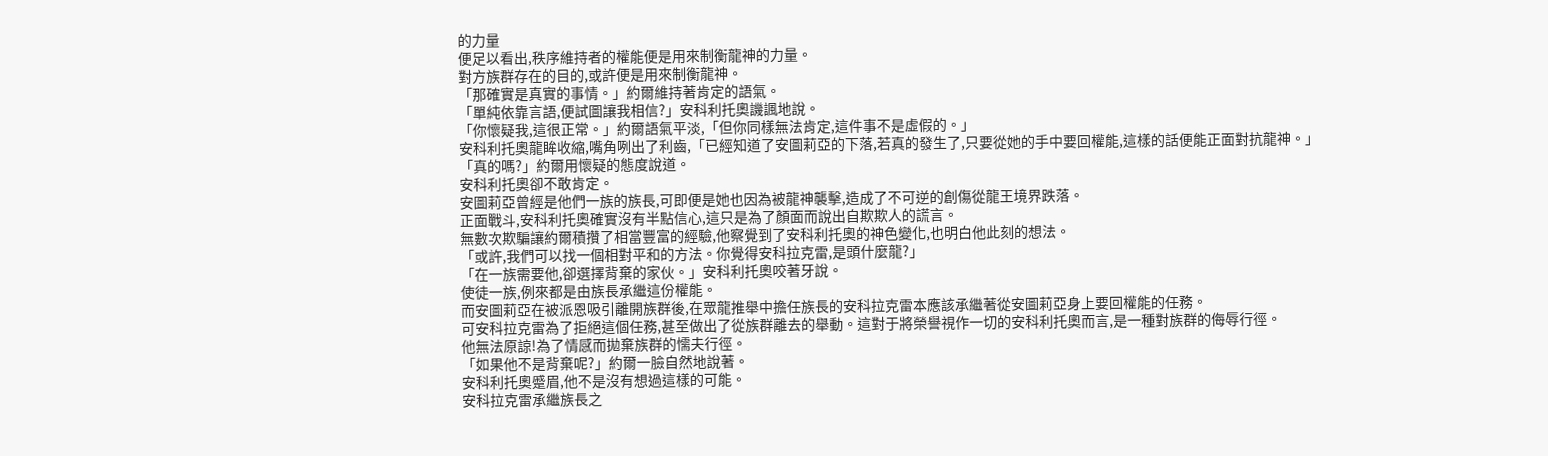的力量
便足以看出,秩序維持者的權能便是用來制衡龍神的力量。
對方族群存在的目的,或許便是用來制衡龍神。
「那確實是真實的事情。」約爾維持著肯定的語氣。
「單純依靠言語,便試圖讓我相信?」安科利托奧譏諷地說。
「你懷疑我,這很正常。」約爾語氣平淡,「但你同樣無法肯定,這件事不是虛假的。」
安科利托奧龍眸收縮,嘴角咧出了利齒,「已經知道了安圖莉亞的下落,若真的發生了,只要從她的手中要回權能,這樣的話便能正面對抗龍神。」
「真的嗎?」約爾用懷疑的態度說道。
安科利托奧卻不敢肯定。
安圖莉亞曾經是他們一族的族長,可即便是她也因為被龍神襲擊,造成了不可逆的創傷從龍王境界跌落。
正面戰斗,安科利托奧確實沒有半點信心,這只是為了顏面而說出自欺欺人的謊言。
無數次欺騙讓約爾積攢了相當豐富的經驗,他察覺到了安科利托奧的神色變化,也明白他此刻的想法。
「或許,我們可以找一個相對平和的方法。你覺得安科拉克雷,是頭什麼龍?」
「在一族需要他,卻選擇背棄的家伙。」安科利托奧咬著牙說。
使徒一族,例來都是由族長承繼這份權能。
而安圖莉亞在被派恩吸引離開族群後,在眾龍推舉中擔任族長的安科拉克雷本應該承繼著從安圖莉亞身上要回權能的任務。
可安科拉克雷為了拒絕這個任務,甚至做出了從族群離去的舉動。這對于將榮譽視作一切的安科利托奧而言,是一種對族群的侮辱行徑。
他無法原諒!為了情感而拋棄族群的懦夫行徑。
「如果他不是背棄呢?」約爾一臉自然地說著。
安科利托奧蹙眉,他不是沒有想過這樣的可能。
安科拉克雷承繼族長之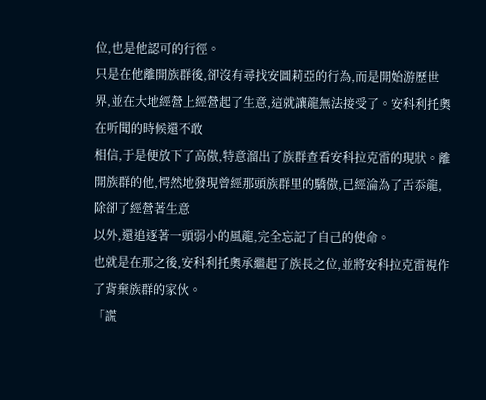位,也是他認可的行徑。
只是在他離開族群後,卻沒有尋找安圖莉亞的行為,而是開始游歷世界,並在大地經營上經營起了生意,這就讓龍無法接受了。安科利托奧在听聞的時候還不敢
相信,于是便放下了高傲,特意溜出了族群查看安科拉克雷的現狀。離開族群的他,愕然地發現曾經那頭族群里的驕傲,已經淪為了舌忝龍,除卻了經營著生意
以外,還追逐著一頭弱小的風龍,完全忘記了自己的使命。
也就是在那之後,安科利托奧承繼起了族長之位,並將安科拉克雷視作了背棄族群的家伙。
「謊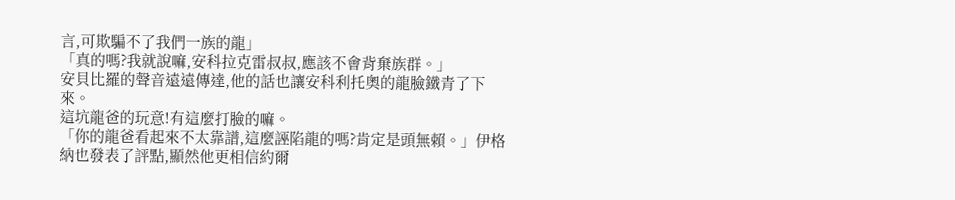言,可欺騙不了我們一族的龍」
「真的嗎?我就說嘛,安科拉克雷叔叔,應該不會背棄族群。」
安貝比羅的聲音遠遠傳達,他的話也讓安科利托奧的龍臉鐵青了下來。
這坑龍爸的玩意!有這麼打臉的嘛。
「你的龍爸看起來不太靠譜,這麼誣陷龍的嗎?肯定是頭無賴。」伊格納也發表了評點,顯然他更相信約爾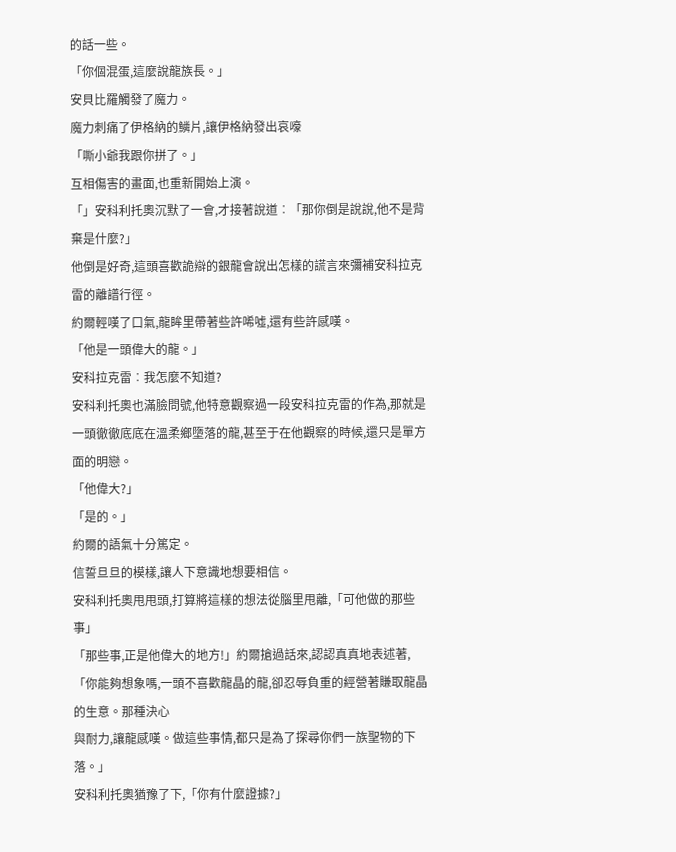的話一些。
「你個混蛋,這麼說龍族長。」
安貝比羅觸發了魔力。
魔力刺痛了伊格納的鱗片,讓伊格納發出哀嚎
「嘶小爺我跟你拼了。」
互相傷害的畫面,也重新開始上演。
「」安科利托奧沉默了一會,才接著說道︰「那你倒是說說,他不是背棄是什麼?」
他倒是好奇,這頭喜歡詭辯的銀龍會說出怎樣的謊言來彌補安科拉克雷的離譜行徑。
約爾輕嘆了口氣,龍眸里帶著些許唏噓,還有些許感嘆。
「他是一頭偉大的龍。」
安科拉克雷︰我怎麼不知道?
安科利托奧也滿臉問號,他特意觀察過一段安科拉克雷的作為,那就是一頭徹徹底底在溫柔鄉墮落的龍,甚至于在他觀察的時候,還只是單方面的明戀。
「他偉大?」
「是的。」
約爾的語氣十分篤定。
信誓旦旦的模樣,讓人下意識地想要相信。
安科利托奧甩甩頭,打算將這樣的想法從腦里甩離,「可他做的那些事」
「那些事,正是他偉大的地方!」約爾搶過話來,認認真真地表述著,「你能夠想象嗎,一頭不喜歡龍晶的龍,卻忍辱負重的經營著賺取龍晶的生意。那種決心
與耐力,讓龍感嘆。做這些事情,都只是為了探尋你們一族聖物的下落。」
安科利托奧猶豫了下,「你有什麼證據?」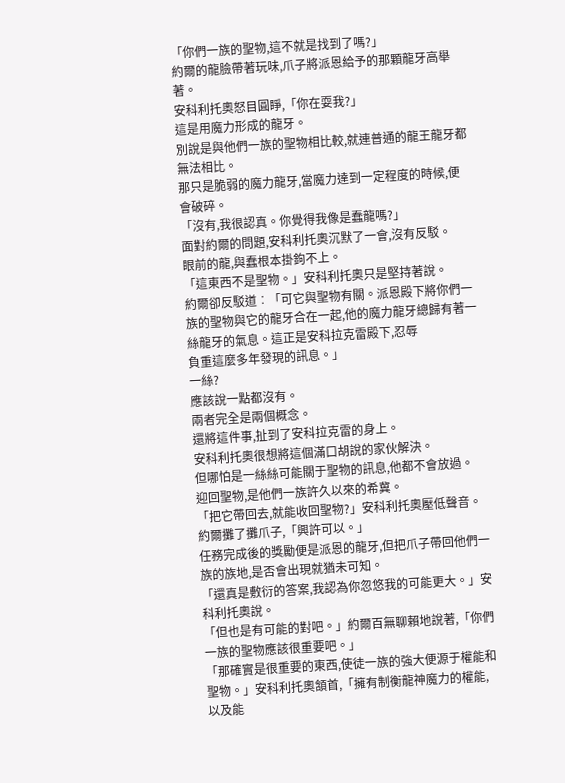「你們一族的聖物,這不就是找到了嗎?」
約爾的龍臉帶著玩味,爪子將派恩給予的那顆龍牙高舉著。
安科利托奧怒目圓睜,「你在耍我?」
這是用魔力形成的龍牙。
別說是與他們一族的聖物相比較,就連普通的龍王龍牙都無法相比。
那只是脆弱的魔力龍牙,當魔力達到一定程度的時候,便會破碎。
「沒有,我很認真。你覺得我像是蠢龍嗎?」
面對約爾的問題,安科利托奧沉默了一會,沒有反駁。
眼前的龍,與蠢根本掛鉤不上。
「這東西不是聖物。」安科利托奧只是堅持著說。
約爾卻反駁道︰「可它與聖物有關。派恩殿下將你們一族的聖物與它的龍牙合在一起,他的魔力龍牙總歸有著一絲龍牙的氣息。這正是安科拉克雷殿下,忍辱
負重這麼多年發現的訊息。」
一絲?
應該說一點都沒有。
兩者完全是兩個概念。
還將這件事,扯到了安科拉克雷的身上。
安科利托奧很想將這個滿口胡說的家伙解決。
但哪怕是一絲絲可能關于聖物的訊息,他都不會放過。
迎回聖物,是他們一族許久以來的希冀。
「把它帶回去,就能收回聖物?」安科利托奧壓低聲音。
約爾攤了攤爪子,「興許可以。」
任務完成後的獎勵便是派恩的龍牙,但把爪子帶回他們一族的族地,是否會出現就猶未可知。
「還真是敷衍的答案,我認為你忽悠我的可能更大。」安科利托奧說。
「但也是有可能的對吧。」約爾百無聊賴地說著,「你們一族的聖物應該很重要吧。」
「那確實是很重要的東西,使徒一族的強大便源于權能和聖物。」安科利托奧頷首,「擁有制衡龍神魔力的權能,以及能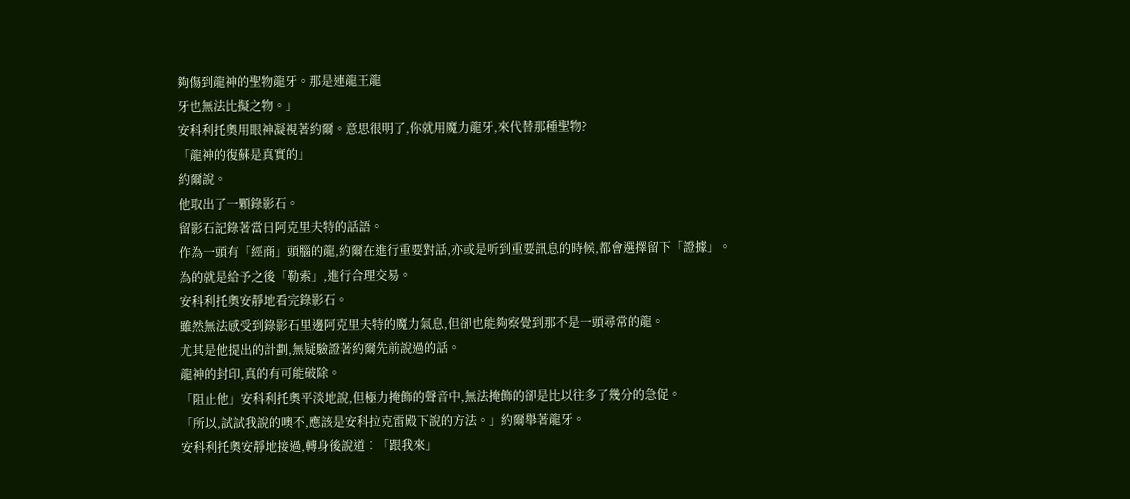夠傷到龍神的聖物龍牙。那是連龍王龍
牙也無法比擬之物。」
安科利托奧用眼神凝視著約爾。意思很明了,你就用魔力龍牙,來代替那種聖物?
「龍神的復蘇是真實的」
約爾說。
他取出了一顆錄影石。
留影石記錄著當日阿克里夫特的話語。
作為一頭有「經商」頭腦的龍,約爾在進行重要對話,亦或是听到重要訊息的時候,都會選擇留下「證據」。
為的就是給予之後「勒索」,進行合理交易。
安科利托奧安靜地看完錄影石。
雖然無法感受到錄影石里邊阿克里夫特的魔力氣息,但卻也能夠察覺到那不是一頭尋常的龍。
尤其是他提出的計劃,無疑驗證著約爾先前說過的話。
龍神的封印,真的有可能破除。
「阻止他」安科利托奧平淡地說,但極力掩飾的聲音中,無法掩飾的卻是比以往多了幾分的急促。
「所以,試試我說的噢不,應該是安科拉克雷殿下說的方法。」約爾舉著龍牙。
安科利托奧安靜地接過,轉身後說道︰「跟我來」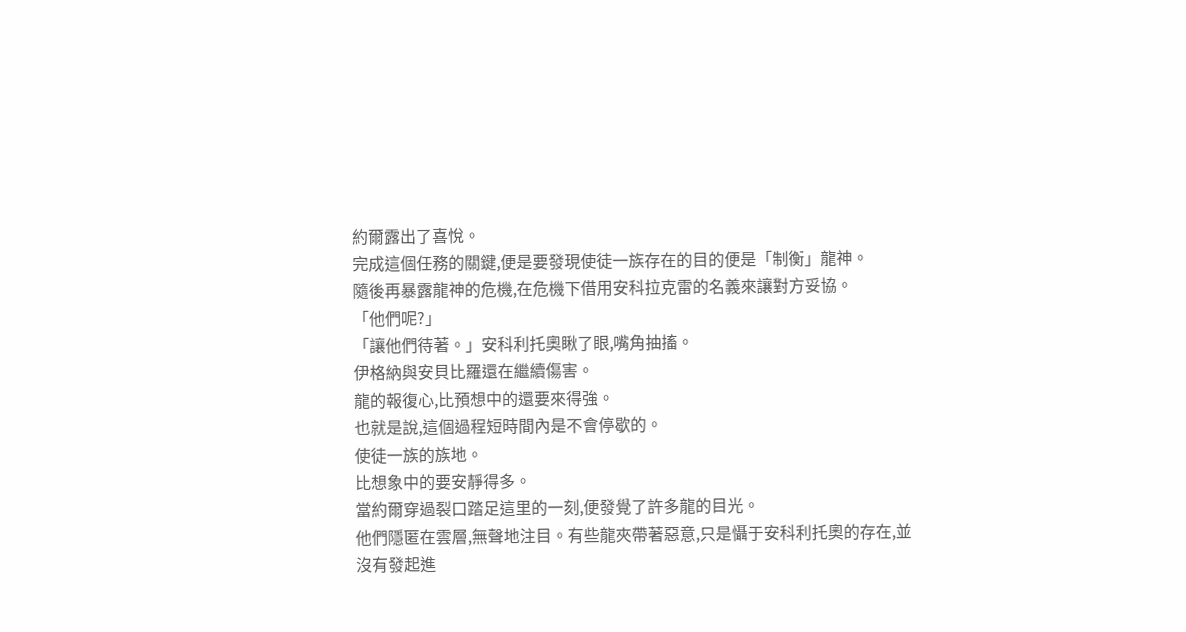約爾露出了喜悅。
完成這個任務的關鍵,便是要發現使徒一族存在的目的便是「制衡」龍神。
隨後再暴露龍神的危機,在危機下借用安科拉克雷的名義來讓對方妥協。
「他們呢?」
「讓他們待著。」安科利托奧瞅了眼,嘴角抽搐。
伊格納與安貝比羅還在繼續傷害。
龍的報復心,比預想中的還要來得強。
也就是說,這個過程短時間內是不會停歇的。
使徒一族的族地。
比想象中的要安靜得多。
當約爾穿過裂口踏足這里的一刻,便發覺了許多龍的目光。
他們隱匿在雲層,無聲地注目。有些龍夾帶著惡意,只是懾于安科利托奧的存在,並沒有發起進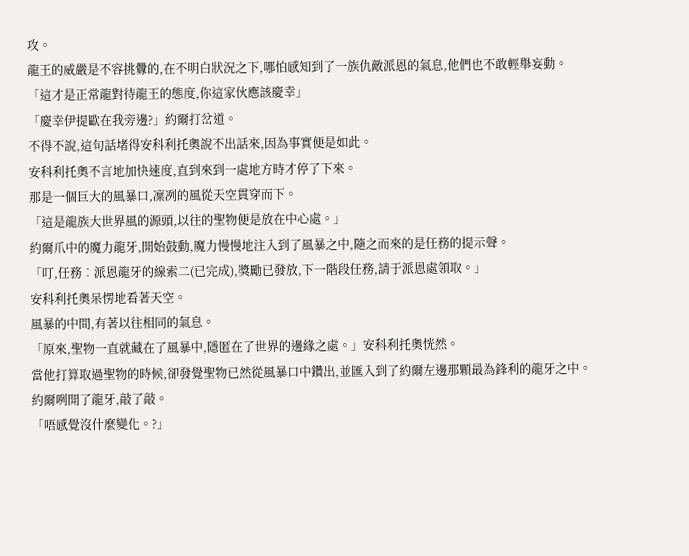攻。
龍王的威嚴是不容挑釁的,在不明白狀況之下,哪怕感知到了一族仇敵派恩的氣息,他們也不敢輕舉妄動。
「這才是正常龍對待龍王的態度,你這家伙應該慶幸」
「慶幸伊提歐在我旁邊?」約爾打岔道。
不得不說,這句話堵得安科利托奧說不出話來,因為事實便是如此。
安科利托奧不言地加快速度,直到來到一處地方時才停了下來。
那是一個巨大的風暴口,凜冽的風從天空貫穿而下。
「這是龍族大世界風的源頭,以往的聖物便是放在中心處。」
約爾爪中的魔力龍牙,開始鼓動,魔力慢慢地注入到了風暴之中,隨之而來的是任務的提示聲。
「叮,任務︰派恩龍牙的線索二(已完成),獎勵已發放,下一階段任務,請于派恩處領取。」
安科利托奧呆愣地看著天空。
風暴的中間,有著以往相同的氣息。
「原來,聖物一直就藏在了風暴中,隱匿在了世界的邊緣之處。」安科利托奧恍然。
當他打算取過聖物的時候,卻發覺聖物已然從風暴口中鑽出,並匯入到了約爾左邊那顆最為鋒利的龍牙之中。
約爾咧開了龍牙,敲了敲。
「唔感覺沒什麼變化。?」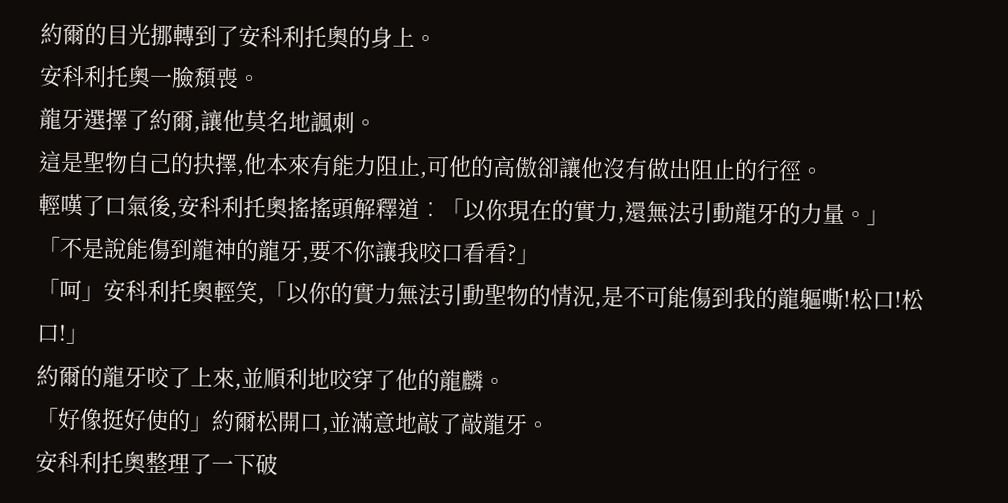約爾的目光挪轉到了安科利托奧的身上。
安科利托奧一臉頹喪。
龍牙選擇了約爾,讓他莫名地諷刺。
這是聖物自己的抉擇,他本來有能力阻止,可他的高傲卻讓他沒有做出阻止的行徑。
輕嘆了口氣後,安科利托奧搖搖頭解釋道︰「以你現在的實力,還無法引動龍牙的力量。」
「不是說能傷到龍神的龍牙,要不你讓我咬口看看?」
「呵」安科利托奧輕笑,「以你的實力無法引動聖物的情況,是不可能傷到我的龍軀嘶!松口!松口!」
約爾的龍牙咬了上來,並順利地咬穿了他的龍麟。
「好像挺好使的」約爾松開口,並滿意地敲了敲龍牙。
安科利托奧整理了一下破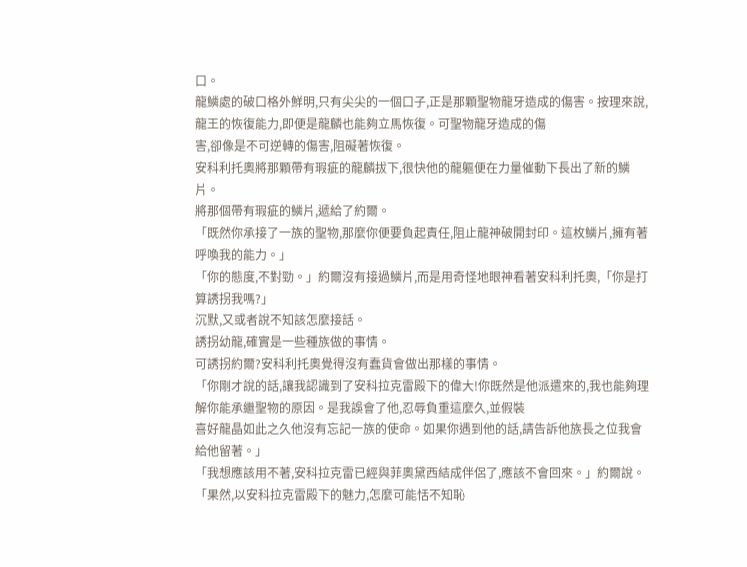口。
龍鱗處的破口格外鮮明,只有尖尖的一個口子,正是那顆聖物龍牙造成的傷害。按理來說,龍王的恢復能力,即便是龍麟也能夠立馬恢復。可聖物龍牙造成的傷
害,卻像是不可逆轉的傷害,阻礙著恢復。
安科利托奧將那顆帶有瑕疵的龍麟拔下,很快他的龍軀便在力量催動下長出了新的鱗片。
將那個帶有瑕疵的鱗片,遞給了約爾。
「既然你承接了一族的聖物,那麼你便要負起責任,阻止龍神破開封印。這枚鱗片,擁有著呼喚我的能力。」
「你的態度,不對勁。」約爾沒有接過鱗片,而是用奇怪地眼神看著安科利托奧,「你是打算誘拐我嗎?」
沉默,又或者說不知該怎麼接話。
誘拐幼龍,確實是一些種族做的事情。
可誘拐約爾?安科利托奧覺得沒有蠢貨會做出那樣的事情。
「你剛才說的話,讓我認識到了安科拉克雷殿下的偉大!你既然是他派遣來的,我也能夠理解你能承繼聖物的原因。是我誤會了他,忍辱負重這麼久,並假裝
喜好龍晶如此之久他沒有忘記一族的使命。如果你遇到他的話,請告訴他族長之位我會給他留著。」
「我想應該用不著,安科拉克雷已經與菲奧黛西結成伴侶了,應該不會回來。」約爾說。
「果然,以安科拉克雷殿下的魅力,怎麼可能恬不知恥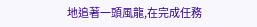地追著一頭風龍,在完成任務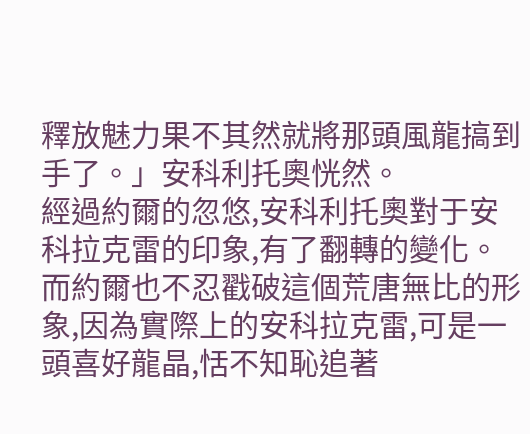釋放魅力果不其然就將那頭風龍搞到手了。」安科利托奧恍然。
經過約爾的忽悠,安科利托奧對于安科拉克雷的印象,有了翻轉的變化。
而約爾也不忍戳破這個荒唐無比的形象,因為實際上的安科拉克雷,可是一頭喜好龍晶,恬不知恥追著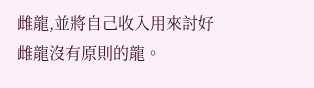雌龍,並將自己收入用來討好雌龍沒有原則的龍。